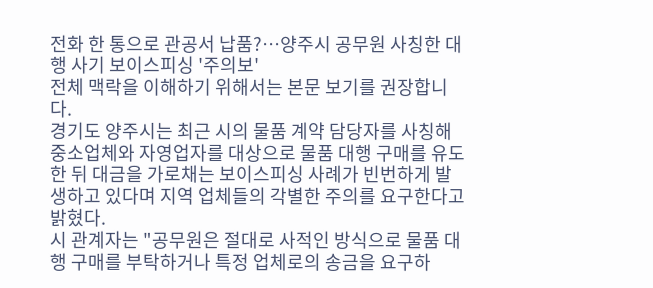전화 한 통으로 관공서 납품?…양주시 공무원 사칭한 대행 사기 보이스피싱 '주의보'
전체 맥락을 이해하기 위해서는 본문 보기를 권장합니다.
경기도 양주시는 최근 시의 물품 계약 담당자를 사칭해 중소업체와 자영업자를 대상으로 물품 대행 구매를 유도한 뒤 대금을 가로채는 보이스피싱 사례가 빈번하게 발생하고 있다며 지역 업체들의 각별한 주의를 요구한다고 밝혔다.
시 관계자는 "공무원은 절대로 사적인 방식으로 물품 대행 구매를 부탁하거나 특정 업체로의 송금을 요구하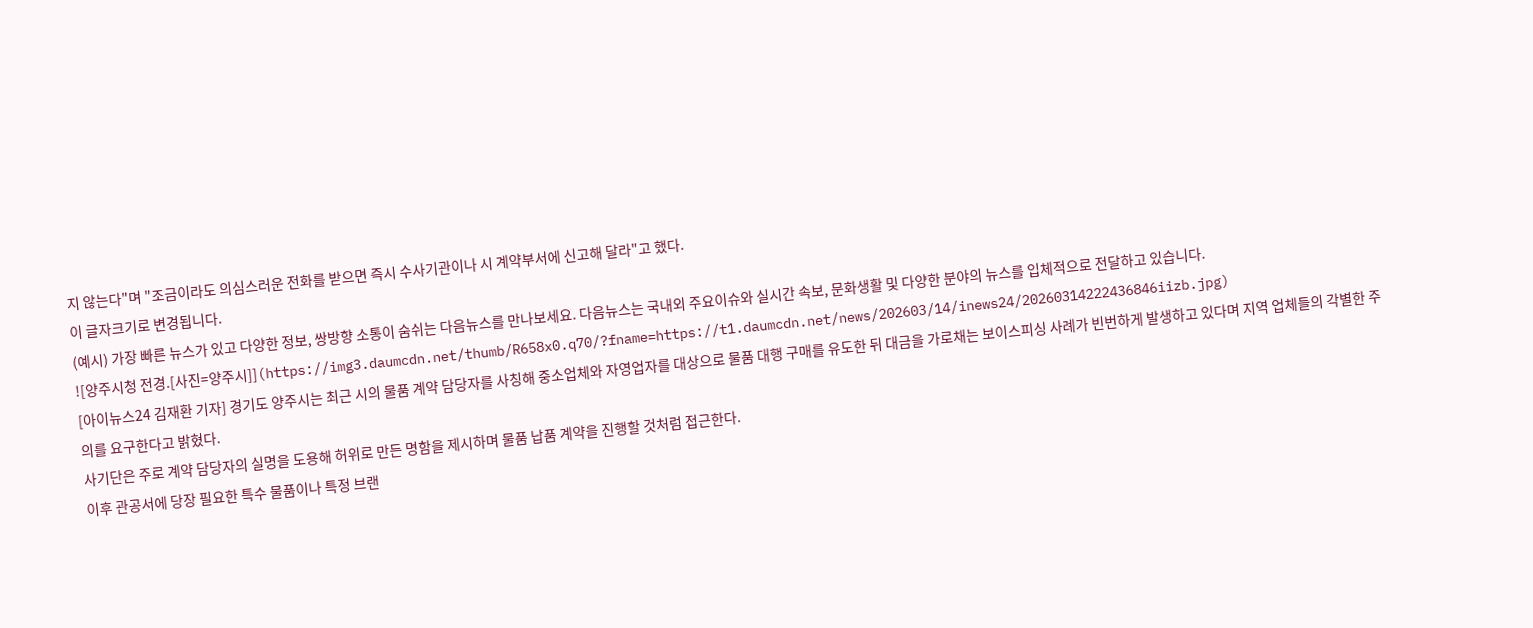지 않는다"며 "조금이라도 의심스러운 전화를 받으면 즉시 수사기관이나 시 계약부서에 신고해 달라"고 했다.
이 글자크기로 변경됩니다.
(예시) 가장 빠른 뉴스가 있고 다양한 정보, 쌍방향 소통이 숨쉬는 다음뉴스를 만나보세요. 다음뉴스는 국내외 주요이슈와 실시간 속보, 문화생활 및 다양한 분야의 뉴스를 입체적으로 전달하고 있습니다.
![양주시청 전경.[사진=양주시]](https://img3.daumcdn.net/thumb/R658x0.q70/?fname=https://t1.daumcdn.net/news/202603/14/inews24/20260314222436846iizb.jpg)
[아이뉴스24 김재환 기자] 경기도 양주시는 최근 시의 물품 계약 담당자를 사칭해 중소업체와 자영업자를 대상으로 물품 대행 구매를 유도한 뒤 대금을 가로채는 보이스피싱 사례가 빈번하게 발생하고 있다며 지역 업체들의 각별한 주의를 요구한다고 밝혔다.
사기단은 주로 계약 담당자의 실명을 도용해 허위로 만든 명함을 제시하며 물품 납품 계약을 진행할 것처럼 접근한다.
이후 관공서에 당장 필요한 특수 물품이나 특정 브랜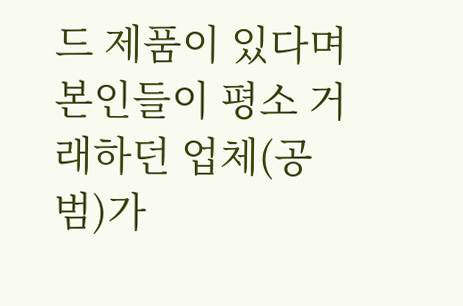드 제품이 있다며 본인들이 평소 거래하던 업체(공범)가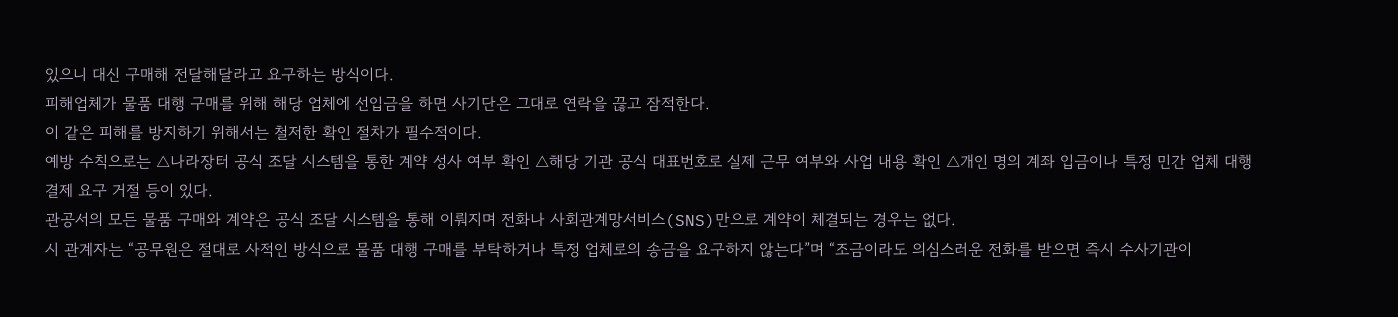있으니 대신 구매해 전달해달라고 요구하는 방식이다.
피해업체가 물품 대행 구매를 위해 해당 업체에 선입금을 하면 사기단은 그대로 연락을 끊고 잠적한다.
이 같은 피해를 방지하기 위해서는 철저한 확인 절차가 필수적이다.
예방 수칙으로는 △나라장터 공식 조달 시스템을 통한 계약 성사 여부 확인 △해당 기관 공식 대표번호로 실제 근무 여부와 사업 내용 확인 △개인 명의 계좌 입금이나 특정 민간 업체 대행 결제 요구 거절 등이 있다.
관공서의 모든 물품 구매와 계약은 공식 조달 시스템을 통해 이뤄지며 전화나 사회관계망서비스(SNS)만으로 계약이 체결되는 경우는 없다.
시 관계자는 “공무원은 절대로 사적인 방식으로 물품 대행 구매를 부탁하거나 특정 업체로의 송금을 요구하지 않는다”며 “조금이라도 의심스러운 전화를 받으면 즉시 수사기관이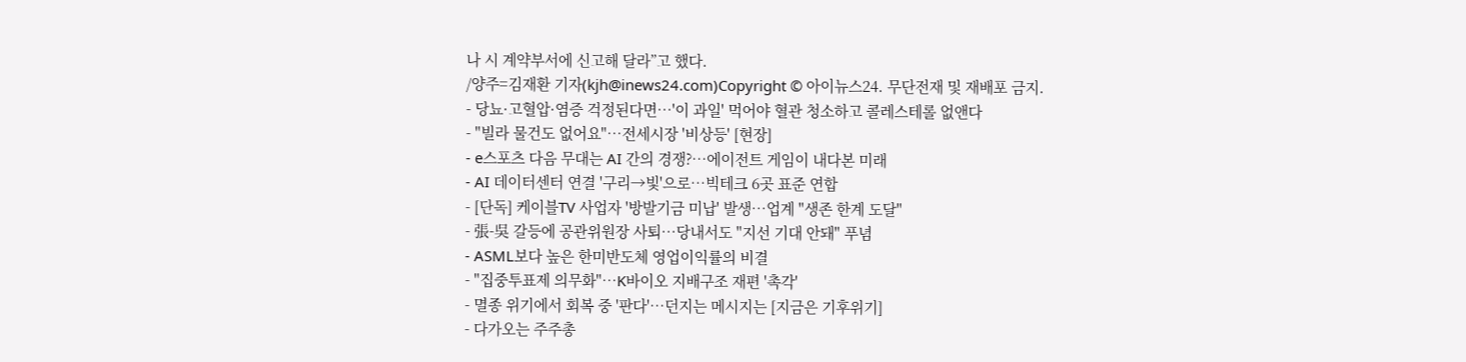나 시 계약부서에 신고해 달라”고 했다.
/양주=김재환 기자(kjh@inews24.com)Copyright © 아이뉴스24. 무단전재 및 재배포 금지.
- 당뇨·고혈압·염증 걱정된다면⋯'이 과일' 먹어야 혈관 청소하고 콜레스테롤 없앤다
- "빌라 물건도 없어요"…전세시장 '비상등' [현장]
- e스포츠 다음 무대는 AI 간의 경쟁?…에이전트 게임이 내다본 미래
- AI 데이터센터 연결 '구리→빛'으로…빅테크 6곳 표준 연합
- [단독] 케이블TV 사업자 '방발기금 미납' 발생…업계 "생존 한계 도달"
- 張-吳 갈등에 공관위원장 사퇴…당내서도 "지선 기대 안돼" 푸념
- ASML보다 높은 한미반도체 영업이익률의 비결
- "집중투표제 의무화"…K바이오 지배구조 재편 '촉각'
- 멸종 위기에서 회복 중 '판다'…던지는 메시지는 [지금은 기후위기]
- 다가오는 주주총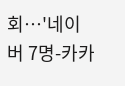회⋯'네이버 7명-카카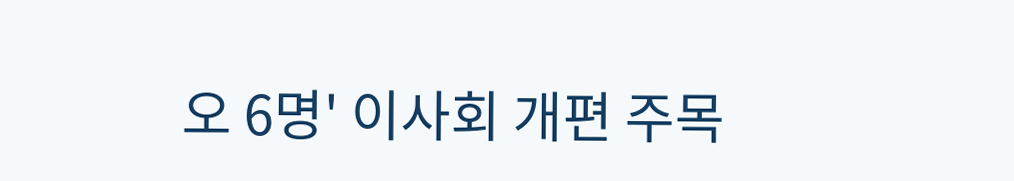오 6명' 이사회 개편 주목